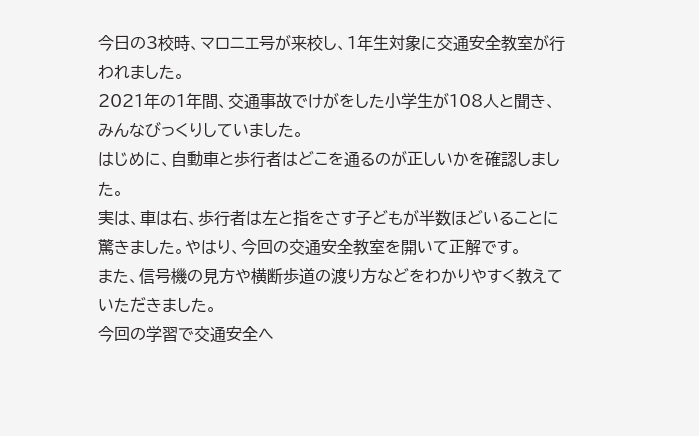今日の3校時、マロニエ号が来校し、1年生対象に交通安全教室が行われました。
2021年の1年間、交通事故でけがをした小学生が108人と聞き、みんなびっくりしていました。
はじめに、自動車と歩行者はどこを通るのが正しいかを確認しました。
実は、車は右、歩行者は左と指をさす子どもが半数ほどいることに驚きました。やはり、今回の交通安全教室を開いて正解です。
また、信号機の見方や横断歩道の渡り方などをわかりやすく教えていただきました。
今回の学習で交通安全へ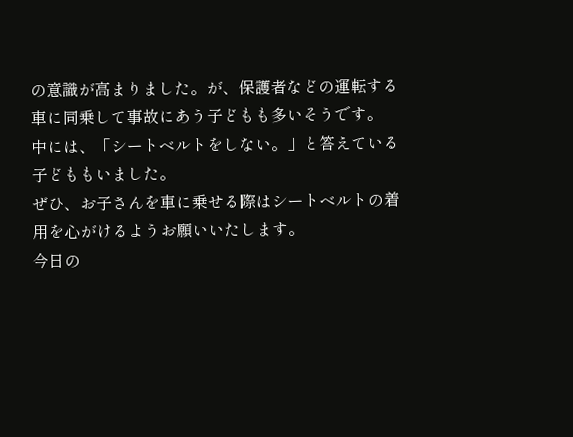の意識が高まりました。が、保護者などの運転する車に同乗して事故にあう子どもも多いそうです。
中には、「シートベルトをしない。」と答えている子どももいました。
ぜひ、お子さんを車に乗せる際はシートベルトの着用を心がけるようお願いいたします。
今日の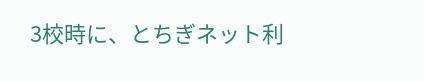3校時に、とちぎネット利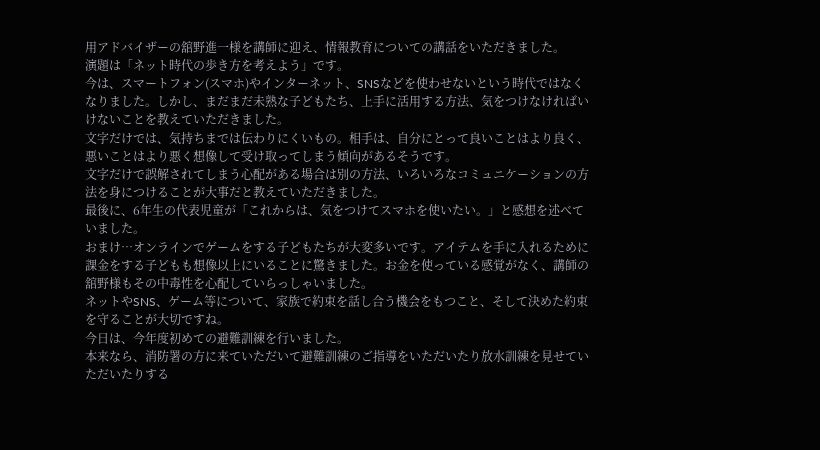用アドバイザーの舘野進一様を講師に迎え、情報教育についての講話をいただきました。
演題は「ネット時代の歩き方を考えよう」です。
今は、スマートフォン(スマホ)やインターネット、SNSなどを使わせないという時代ではなくなりました。しかし、まだまだ未熟な子どもたち、上手に活用する方法、気をつけなければいけないことを教えていただきました。
文字だけでは、気持ちまでは伝わりにくいもの。相手は、自分にとって良いことはより良く、悪いことはより悪く想像して受け取ってしまう傾向があるそうです。
文字だけで誤解されてしまう心配がある場合は別の方法、いろいろなコミュニケーションの方法を身につけることが大事だと教えていただきました。
最後に、6年生の代表児童が「これからは、気をつけてスマホを使いたい。」と感想を述べていました。
おまけ…オンラインでゲームをする子どもたちが大変多いです。アイテムを手に入れるために課金をする子どもも想像以上にいることに驚きました。お金を使っている感覚がなく、講師の舘野様もその中毒性を心配していらっしゃいました。
ネットやSNS、ゲーム等について、家族で約束を話し合う機会をもつこと、そして決めた約束を守ることが大切ですね。
今日は、今年度初めての避難訓練を行いました。
本来なら、消防署の方に来ていただいて避難訓練のご指導をいただいたり放水訓練を見せていただいたりする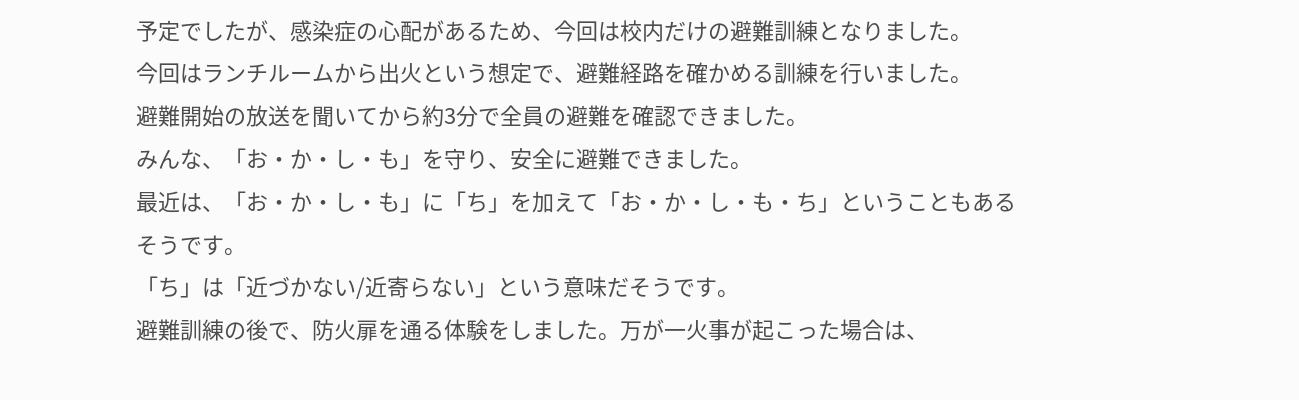予定でしたが、感染症の心配があるため、今回は校内だけの避難訓練となりました。
今回はランチルームから出火という想定で、避難経路を確かめる訓練を行いました。
避難開始の放送を聞いてから約3分で全員の避難を確認できました。
みんな、「お・か・し・も」を守り、安全に避難できました。
最近は、「お・か・し・も」に「ち」を加えて「お・か・し・も・ち」ということもあるそうです。
「ち」は「近づかない/近寄らない」という意味だそうです。
避難訓練の後で、防火扉を通る体験をしました。万が一火事が起こった場合は、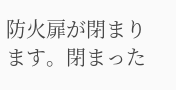防火扉が閉まります。閉まった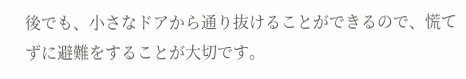後でも、小さなドアから通り抜けることができるので、慌てずに避難をすることが大切です。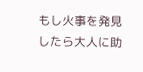もし火事を発見したら大人に助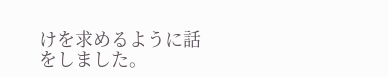けを求めるように話をしました。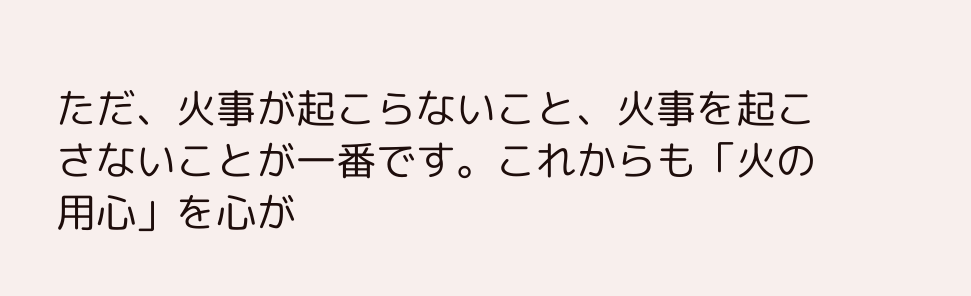ただ、火事が起こらないこと、火事を起こさないことが一番です。これからも「火の用心」を心が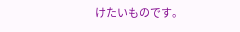けたいものです。